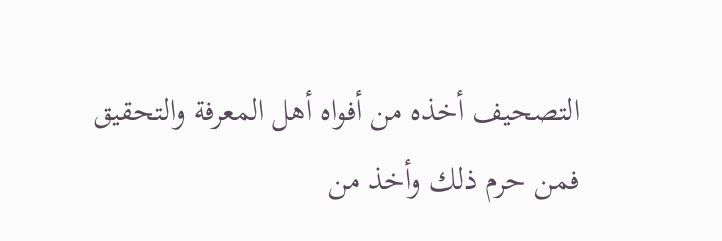التصحيف أخذه من أفواه أهل المعرفة والتحقيق فمن حرم ذلك وأخذ من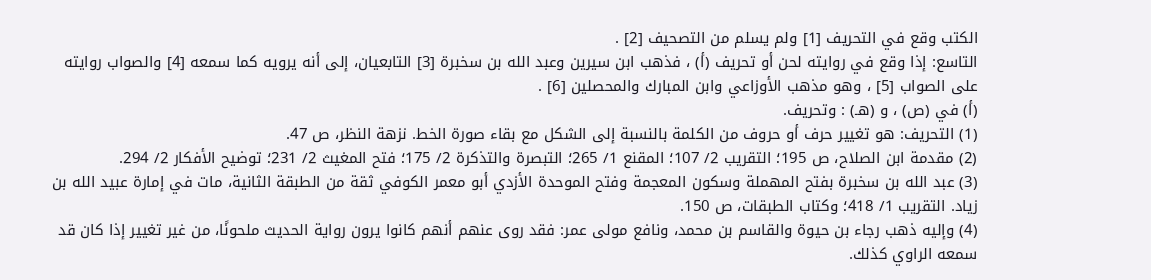الكتب وقع في التحريف [1] ولم يسلم من التصحيف [2] .
التاسع: إذا وقع في روايته لحن أو تحريف (أ) ، فذهب ابن سيرين وعبد الله بن سخبرة [3] التابعيان، إلى أنه يرويه كما سمعه [4] والصواب روايته على الصواب [5] ، وهو مذهب الأوزاعي وابن المبارك والمحصلين [6] .
(أ) في (ص) ، و (هـ) : وتحريف.
(1) التحريف: هو تغيير حرف أو حروف من الكلمة بالنسبة إلى الشكل مع بقاء صورة الخط. نزهة النظر، ص 47.
(2) مقدمة ابن الصلاح، ص 195؛ التقريب 2/ 107؛ المقنع 1/ 265؛ التبصرة والتذكرة 2/ 175؛ فتح المغيث 2/ 231؛ توضيح الأفكار 2/ 294.
(3) عبد الله بن سخبرة بفتح المهملة وسكون المعجمة وفتح الموحدة الأزدي أبو معمر الكوفي ثقة من الطبقة الثانية، مات في إمارة عبيد الله بن زياد. التقريب 1/ 418؛ وكتاب الطبقات، ص 150.
(4) وإليه ذهب رجاء بن حيوة والقاسم بن محمد، ونافع مولى عمر: فقد روى عنهم أنهم كانوا يرون رواية الحديث ملحونًا، من غير تغيير إذا كان قد سمعه الراوي كذلك.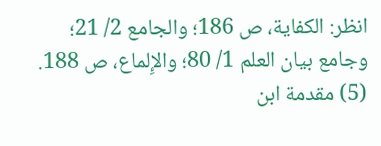انظر: الكفاية، ص 186؛ والجامع 2/ 21؛ وجامع بيان العلم 1/ 80؛ والإِلماع، ص 188.
(5) مقدمة ابن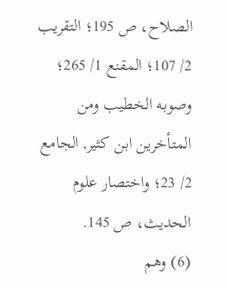الصلاح، ص 195؛ التقريب 2/ 107؛ المقنع 1/ 265؛ وصوبه الخطيب ومن المتأخرين ابن كثير, الجامع 2/ 23؛ واختصار علوم الحديث، ص 145.
(6) وهم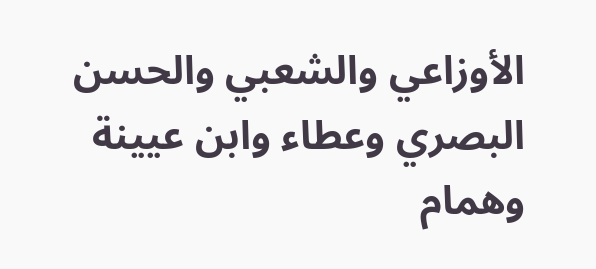الأوزاعي والشعبي والحسن البصري وعطاء وابن عيينة وهمام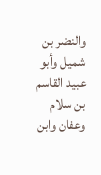والنضر بن شميل وأبو عبيد القاسم بن سلام وعفان وابن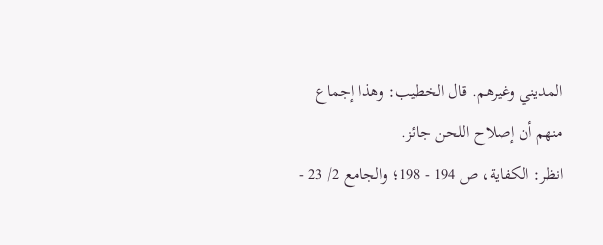المديني وغيرهم. قال الخطيب: وهذا إجماع منهم أن إصلاح اللحن جائز.
انظر: الكفاية، ص 194 - 198؛ والجامع 2/ 23 -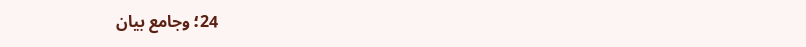24؛ وجامع بيان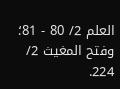العلم 2/ 80 - 81؛ وفتح المغيث 2/ 224.